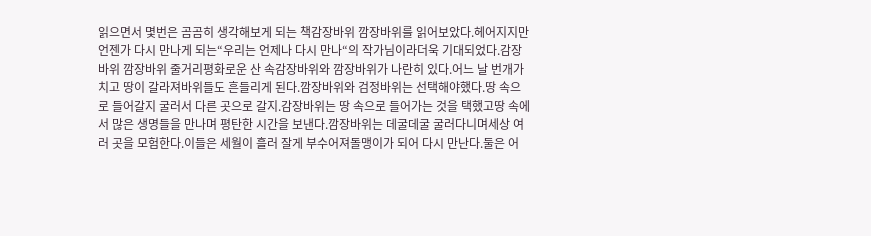읽으면서 몇번은 곰곰히 생각해보게 되는 책감장바위 깜장바위를 읽어보았다.헤어지지만 언젠가 다시 만나게 되는“우리는 언제나 다시 만나“의 작가님이라더욱 기대되었다.감장바위 깜장바위 줄거리평화로운 산 속감장바위와 깜장바위가 나란히 있다.어느 날 번개가 치고 땅이 갈라져바위들도 흔들리게 된다.깜장바위와 검정바위는 선택해야했다.땅 속으로 들어갈지 굴러서 다른 곳으로 갈지.감장바위는 땅 속으로 들어가는 것을 택했고땅 속에서 많은 생명들을 만나며 평탄한 시간을 보낸다.깜장바위는 데굴데굴 굴러다니며세상 여러 곳을 모험한다.이들은 세월이 흘러 잘게 부수어져돌맹이가 되어 다시 만난다.둘은 어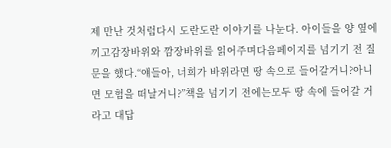제 만난 것처럼다시 도란도란 이야기를 나눈다. 아이들을 양 옆에 끼고감장바위와 깜장바위를 읽어주며다음페이지를 넘기기 전 질문을 했다.“얘들아, 너희가 바위라면 땅 속으로 들어갈거니?아니면 모험을 떠날거니?”책을 넘기기 전에는모두 땅 속에 들어갈 거라고 대답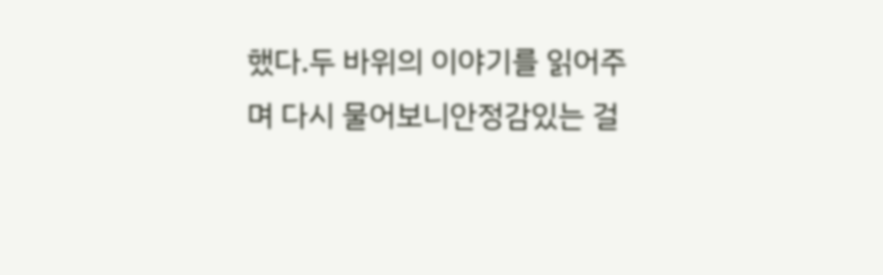했다.두 바위의 이야기를 읽어주며 다시 물어보니안정감있는 걸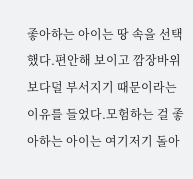좋아하는 아이는 땅 속을 선택했다.편안해 보이고 깜장바위보다덜 부서지기 때문이라는 이유를 들었다.모험하는 걸 좋아하는 아이는 여기저기 돌아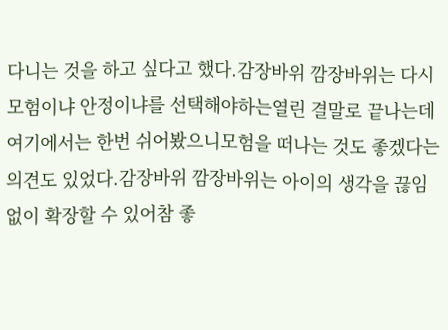다니는 것을 하고 싶다고 했다.감장바위 깜장바위는 다시 모험이냐 안정이냐를 선택해야하는열린 결말로 끝나는데여기에서는 한번 쉬어봤으니모험을 떠나는 것도 좋겠다는 의견도 있었다.감장바위 깜장바위는 아이의 생각을 끊임없이 확장할 수 있어참 좋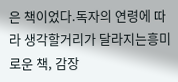은 책이었다.독자의 연령에 따라 생각할거리가 달라지는흥미로운 책, 감장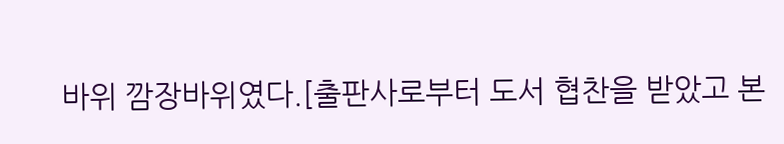바위 깜장바위였다.[출판사로부터 도서 협찬을 받았고 본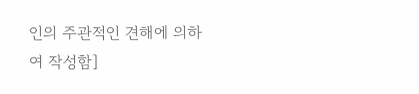인의 주관적인 견해에 의하여 작성함]